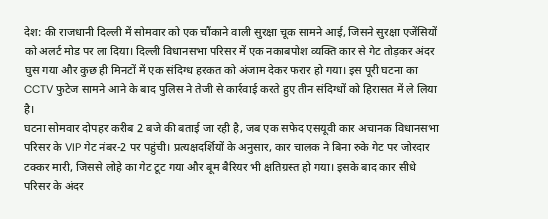देश: की राजधानी दिल्ली में सोमवार को एक चौंकाने वाली सुरक्षा चूक सामने आई, जिसने सुरक्षा एजेंसियों को अलर्ट मोड पर ला दिया। दिल्ली विधानसभा परिसर में एक नकाबपोश व्यक्ति कार से गेट तोड़कर अंदर घुस गया और कुछ ही मिनटों में एक संदिग्ध हरकत को अंजाम देकर फरार हो गया। इस पूरी घटना का CCTV फुटेज सामने आने के बाद पुलिस ने तेजी से कार्रवाई करते हुए तीन संदिग्धों को हिरासत में ले लिया है।
घटना सोमवार दोपहर करीब 2 बजे की बताई जा रही है, जब एक सफेद एसयूवी कार अचानक विधानसभा परिसर के VIP गेट नंबर-2 पर पहुंची। प्रत्यक्षदर्शियों के अनुसार, कार चालक ने बिना रुके गेट पर जोरदार टक्कर मारी, जिससे लोहे का गेट टूट गया और बूम बैरियर भी क्षतिग्रस्त हो गया। इसके बाद कार सीधे परिसर के अंदर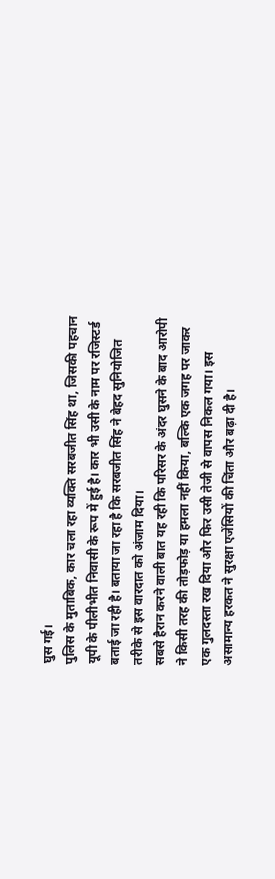घुस गई।
पुलिस के मुताबिक, कार चला रहा व्यक्ति सरबजीत सिंह था, जिसकी पहचान यूपी के पीलीभीत निवासी के रूप में हुई है। कार भी उसी के नाम पर रजिस्टर्ड बताई जा रही है। बताया जा रहा है कि सरबजीत सिंह ने बेहद सुनियोजित तरीके से इस वारदात को अंजाम दिया।
सबसे हैरान करने वाली बात यह रही कि परिसर के अंदर घुसने के बाद आरोपी ने किसी तरह की तोड़फोड़ या हमला नहीं किया, बल्कि एक जगह पर जाकर एक गुलदस्ता रख दिया और फिर उसी तेजी से वापस निकल गया। इस असामान्य हरकत ने सुरक्षा एजेंसियों की चिंता और बढ़ा दी है।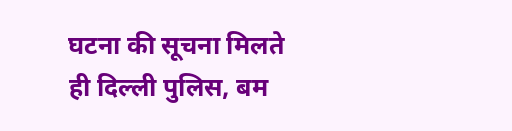घटना की सूचना मिलते ही दिल्ली पुलिस, बम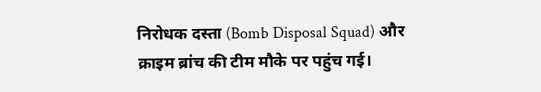निरोधक दस्ता (Bomb Disposal Squad) और क्राइम ब्रांच की टीम मौके पर पहुंच गई।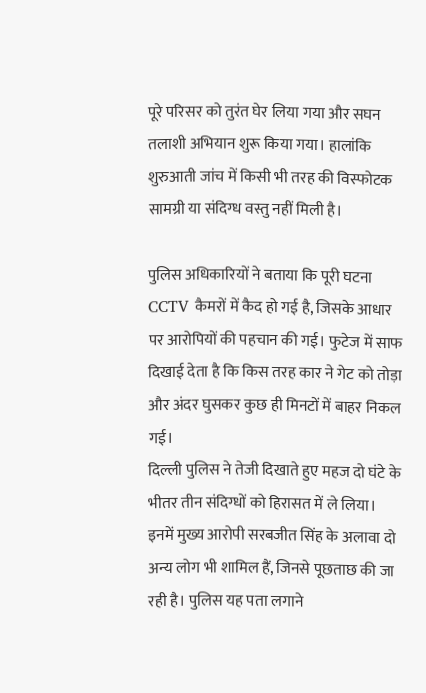पूरे परिसर को तुरंत घेर लिया गया और सघन तलाशी अभियान शुरू किया गया। हालांकि शुरुआती जांच में किसी भी तरह की विस्फोटक सामग्री या संदिग्ध वस्तु नहीं मिली है।

पुलिस अधिकारियों ने बताया कि पूरी घटना CCTV कैमरों में कैद हो गई है, जिसके आधार पर आरोपियों की पहचान की गई। फुटेज में साफ दिखाई देता है कि किस तरह कार ने गेट को तोड़ा और अंदर घुसकर कुछ ही मिनटों में बाहर निकल गई।
दिल्ली पुलिस ने तेजी दिखाते हुए महज दो घंटे के भीतर तीन संदिग्धों को हिरासत में ले लिया। इनमें मुख्य आरोपी सरबजीत सिंह के अलावा दो अन्य लोग भी शामिल हैं, जिनसे पूछताछ की जा रही है। पुलिस यह पता लगाने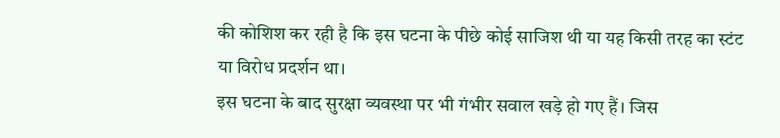की कोशिश कर रही है कि इस घटना के पीछे कोई साजिश थी या यह किसी तरह का स्टंट या विरोध प्रदर्शन था।
इस घटना के बाद सुरक्षा व्यवस्था पर भी गंभीर सवाल खड़े हो गए हैं। जिस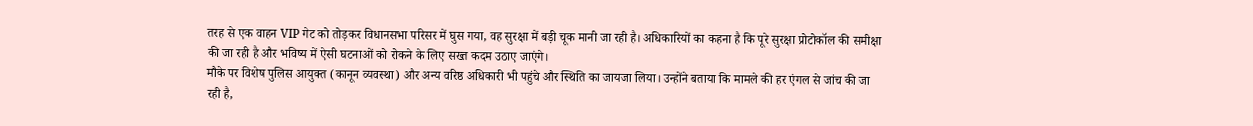तरह से एक वाहन VIP गेट को तोड़कर विधानसभा परिसर में घुस गया, वह सुरक्षा में बड़ी चूक मानी जा रही है। अधिकारियों का कहना है कि पूरे सुरक्षा प्रोटोकॉल की समीक्षा की जा रही है और भविष्य में ऐसी घटनाओं को रोकने के लिए सख्त कदम उठाए जाएंगे।
मौके पर विशेष पुलिस आयुक्त (कानून व्यवस्था) और अन्य वरिष्ठ अधिकारी भी पहुंचे और स्थिति का जायजा लिया। उन्होंने बताया कि मामले की हर एंगल से जांच की जा रही है,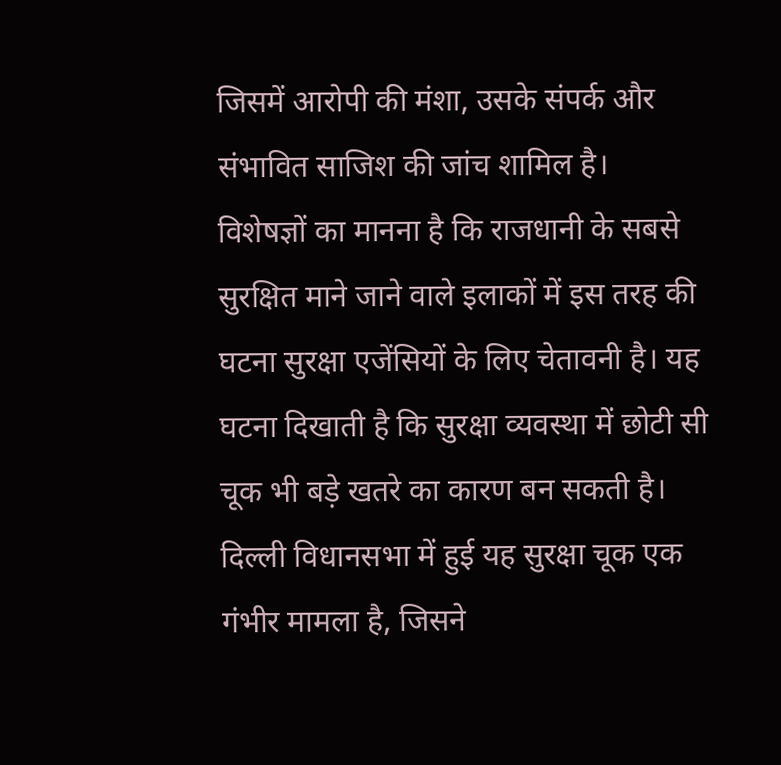जिसमें आरोपी की मंशा, उसके संपर्क और संभावित साजिश की जांच शामिल है।
विशेषज्ञों का मानना है कि राजधानी के सबसे सुरक्षित माने जाने वाले इलाकों में इस तरह की घटना सुरक्षा एजेंसियों के लिए चेतावनी है। यह घटना दिखाती है कि सुरक्षा व्यवस्था में छोटी सी चूक भी बड़े खतरे का कारण बन सकती है।
दिल्ली विधानसभा में हुई यह सुरक्षा चूक एक गंभीर मामला है, जिसने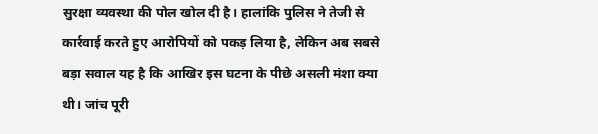सुरक्षा व्यवस्था की पोल खोल दी है। हालांकि पुलिस ने तेजी से कार्रवाई करते हुए आरोपियों को पकड़ लिया है, लेकिन अब सबसे बड़ा सवाल यह है कि आखिर इस घटना के पीछे असली मंशा क्या थी। जांच पूरी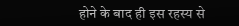होने के बाद ही इस रहस्य से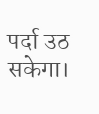पर्दा उठ सकेगा।